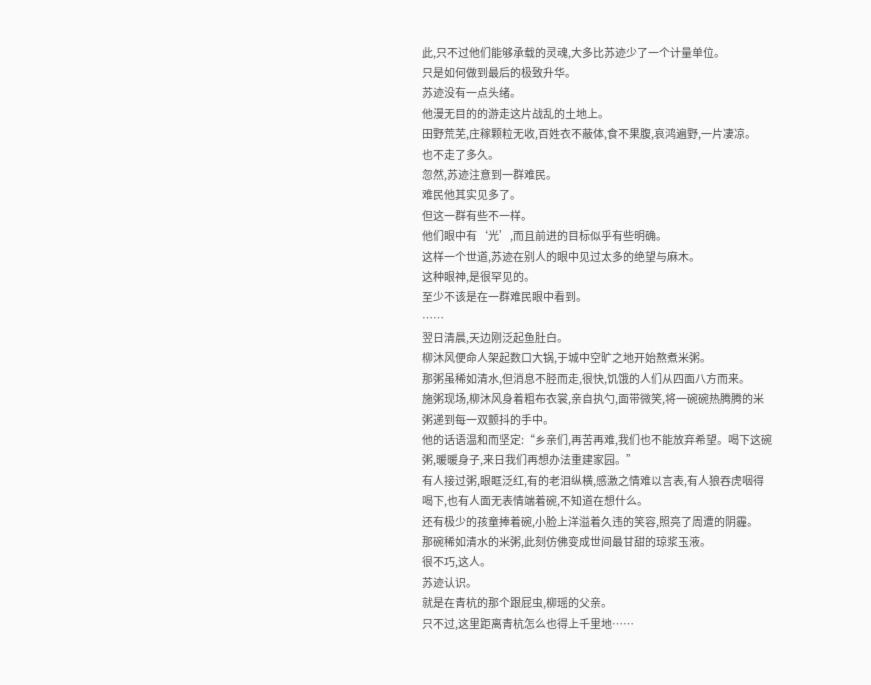此,只不过他们能够承载的灵魂,大多比苏迹少了一个计量单位。
只是如何做到最后的极致升华。
苏迹没有一点头绪。
他漫无目的的游走这片战乱的土地上。
田野荒芜,庄稼颗粒无收,百姓衣不蔽体,食不果腹,哀鸿遍野,一片凄凉。
也不走了多久。
忽然,苏迹注意到一群难民。
难民他其实见多了。
但这一群有些不一样。
他们眼中有‘光’,而且前进的目标似乎有些明确。
这样一个世道,苏迹在别人的眼中见过太多的绝望与麻木。
这种眼神,是很罕见的。
至少不该是在一群难民眼中看到。
……
翌日清晨,天边刚泛起鱼肚白。
柳沐风便命人架起数口大锅,于城中空旷之地开始熬煮米粥。
那粥虽稀如清水,但消息不胫而走,很快,饥饿的人们从四面八方而来。
施粥现场,柳沐风身着粗布衣裳,亲自执勺,面带微笑,将一碗碗热腾腾的米粥递到每一双颤抖的手中。
他的话语温和而坚定:“乡亲们,再苦再难,我们也不能放弃希望。喝下这碗粥,暖暖身子,来日我们再想办法重建家园。”
有人接过粥,眼眶泛红,有的老泪纵横,感激之情难以言表,有人狼吞虎咽得喝下,也有人面无表情端着碗,不知道在想什么。
还有极少的孩童捧着碗,小脸上洋溢着久违的笑容,照亮了周遭的阴霾。
那碗稀如清水的米粥,此刻仿佛变成世间最甘甜的琼浆玉液。
很不巧,这人。
苏迹认识。
就是在青杭的那个跟屁虫,柳瑶的父亲。
只不过,这里距离青杭怎么也得上千里地……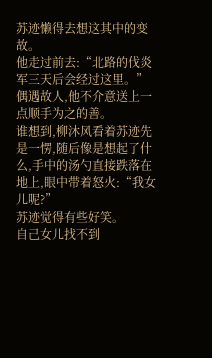苏迹懒得去想这其中的变故。
他走过前去:“北路的伐炎军三天后会经过这里。”
偶遇故人,他不介意送上一点顺手为之的善。
谁想到,柳沐风看着苏迹先是一愣,随后像是想起了什么,手中的汤勺直接跌落在地上,眼中带着怒火:“我女儿呢?”
苏迹觉得有些好笑。
自己女儿找不到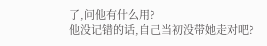了,问他有什么用?
他没记错的话,自己当初没带她走对吧?